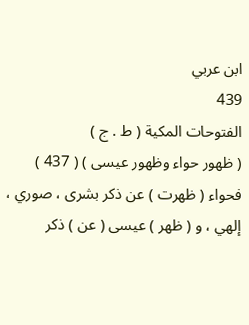ابن عربي
439
الفتوحات المكية ( ط . ج )
( ظهور حواء وظهور عيسى ) ( 437 ) فحواء ( ظهرت ) عن ذكر بشرى ، صوري ، إلهي ، و ( ظهر ) عيسى ( عن ) ذكر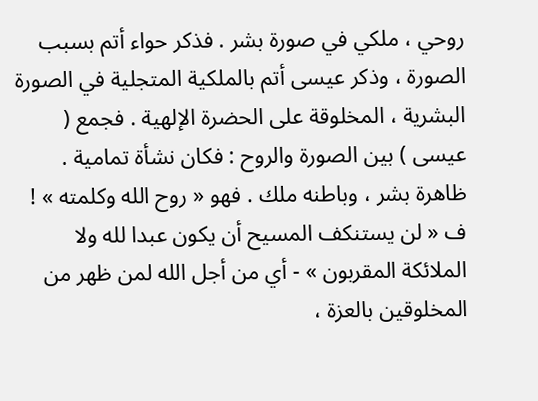روحي ، ملكي في صورة بشر . فذكر حواء أتم بسبب الصورة ، وذكر عيسى أتم بالملكية المتجلية في الصورة البشرية ، المخلوقة على الحضرة الإلهية . فجمع ( عيسى ) بين الصورة والروح : فكان نشأة تمامية . ظاهرة بشر ، وباطنه ملك . فهو « روح الله وكلمته » ! ف « لن يستنكف المسيح أن يكون عبدا لله ولا الملائكة المقربون » - أي من أجل الله لمن ظهر من المخلوقين بالعزة ،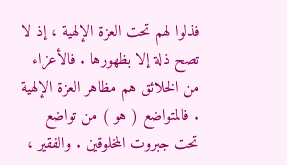فذلوا لهم تحت العزة الإلهية ، إذ لا تصح ذلة إلا بظهورها . فالأعزاء من الخلائق هم مظاهر العزة الإلهية . فالمتواضع ( هو ) من تواضع تحت جبروت المخلوقين . والفقير ،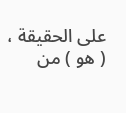على الحقيقة ، ( هو ) من